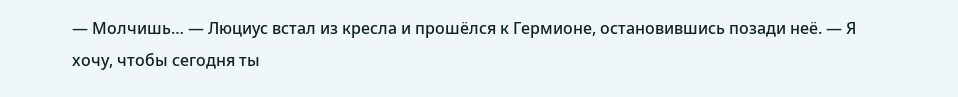— Молчишь… — Люциус встал из кресла и прошёлся к Гермионе, остановившись позади неё. — Я хочу, чтобы сегодня ты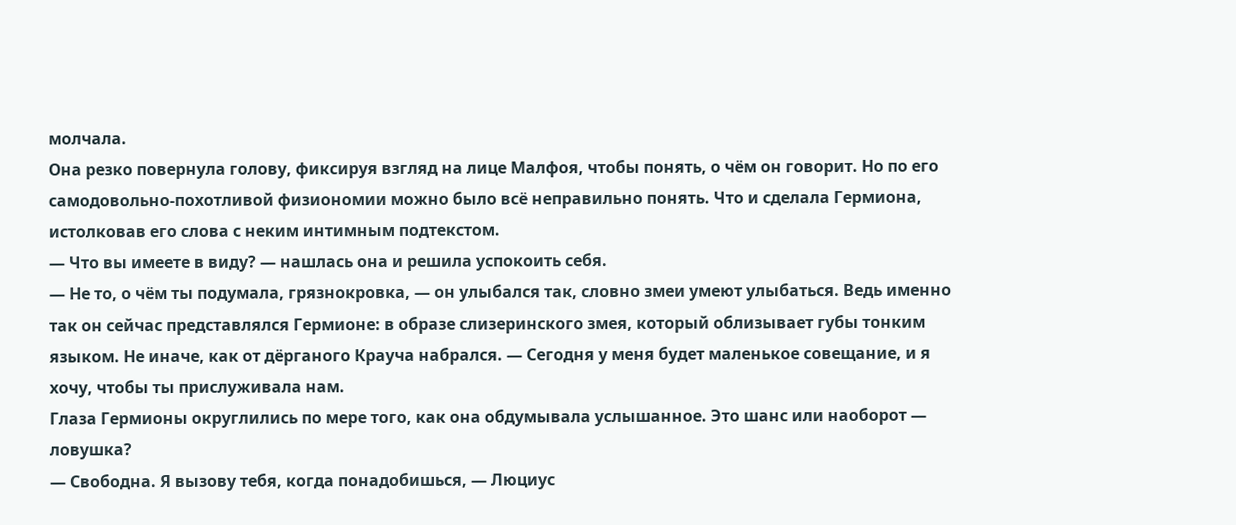молчала.
Она резко повернула голову, фиксируя взгляд на лице Малфоя, чтобы понять, о чём он говорит. Но по его самодовольно-похотливой физиономии можно было всё неправильно понять. Что и сделала Гермиона, истолковав его слова с неким интимным подтекстом.
— Что вы имеете в виду? — нашлась она и решила успокоить себя.
— Не то, о чём ты подумала, грязнокровка, — он улыбался так, словно змеи умеют улыбаться. Ведь именно так он сейчас представлялся Гермионе: в образе слизеринского змея, который облизывает губы тонким языком. Не иначе, как от дёрганого Крауча набрался. — Сегодня у меня будет маленькое совещание, и я хочу, чтобы ты прислуживала нам.
Глаза Гермионы округлились по мере того, как она обдумывала услышанное. Это шанс или наоборот — ловушка?
— Свободна. Я вызову тебя, когда понадобишься, — Люциус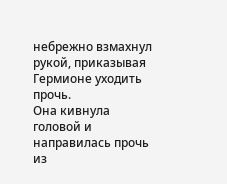небрежно взмахнул рукой, приказывая Гермионе уходить прочь.
Она кивнула головой и направилась прочь из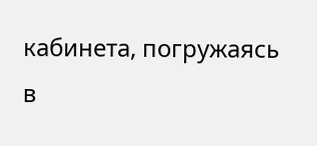кабинета, погружаясь в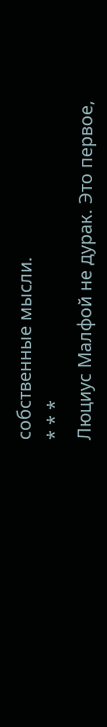собственные мысли.
* * *
Люциус Малфой не дурак. Это первое,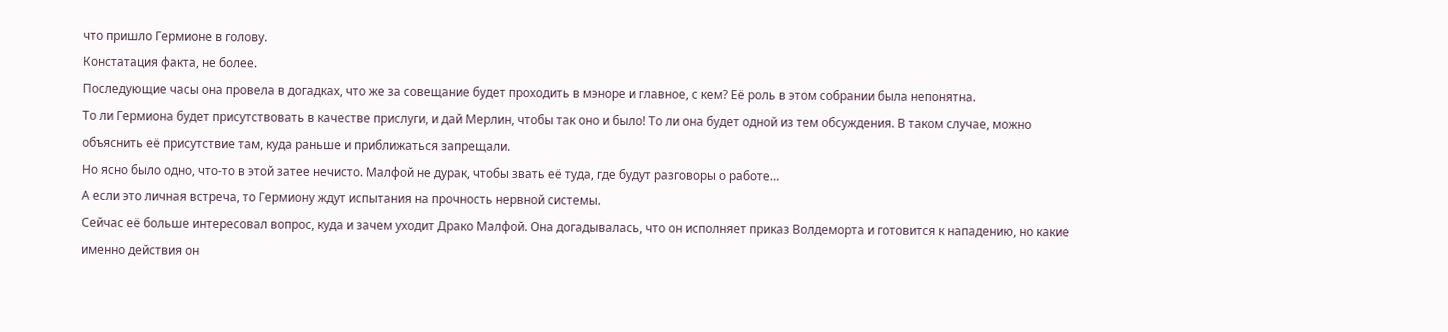что пришло Гермионе в голову.
Констатация факта, не более.
Последующие часы она провела в догадках, что же за совещание будет проходить в мэноре и главное, с кем? Её роль в этом собрании была непонятна.
То ли Гермиона будет присутствовать в качестве прислуги, и дай Мерлин, чтобы так оно и было! То ли она будет одной из тем обсуждения. В таком случае, можно объяснить её присутствие там, куда раньше и приближаться запрещали.
Но ясно было одно, что-то в этой затее нечисто. Малфой не дурак, чтобы звать её туда, где будут разговоры о работе…
А если это личная встреча, то Гермиону ждут испытания на прочность нервной системы.
Сейчас её больше интересовал вопрос, куда и зачем уходит Драко Малфой. Она догадывалась, что он исполняет приказ Волдеморта и готовится к нападению, но какие именно действия он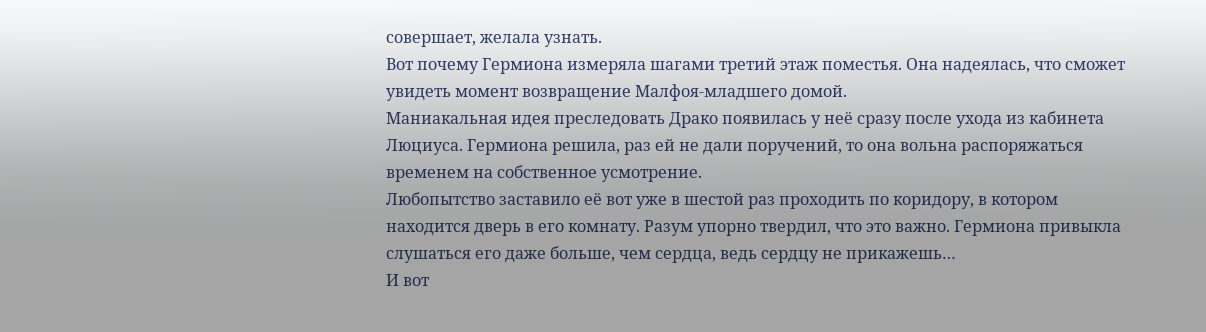совершает, желала узнать.
Вот почему Гермиона измеряла шагами третий этаж поместья. Она надеялась, что сможет увидеть момент возвращение Малфоя-младшего домой.
Маниакальная идея преследовать Драко появилась у неё сразу после ухода из кабинета Люциуса. Гермиона решила, раз ей не дали поручений, то она вольна распоряжаться временем на собственное усмотрение.
Любопытство заставило её вот уже в шестой раз проходить по коридору, в котором находится дверь в его комнату. Разум упорно твердил, что это важно. Гермиона привыкла слушаться его даже больше, чем сердца, ведь сердцу не прикажешь…
И вот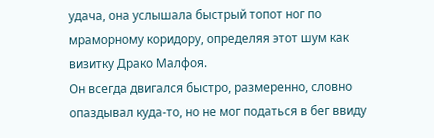удача, она услышала быстрый топот ног по мраморному коридору, определяя этот шум как визитку Драко Малфоя.
Он всегда двигался быстро, размеренно, словно опаздывал куда-то, но не мог податься в бег ввиду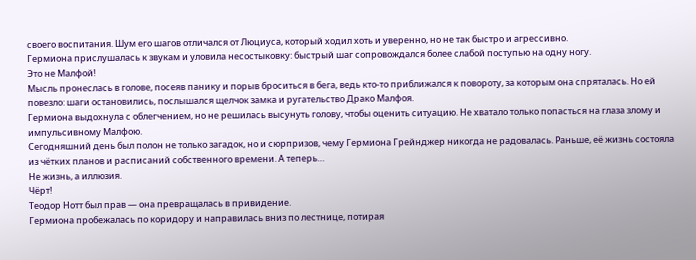своего воспитания. Шум его шагов отличался от Люциуса, который ходил хоть и уверенно, но не так быстро и агрессивно.
Гермиона прислушалась к звукам и уловила несостыковку: быстрый шаг сопровождался более слабой поступью на одну ногу.
Это не Малфой!
Мысль пронеслась в голове, посеяв панику и порыв броситься в бега, ведь кто-то приближался к повороту, за которым она спряталась. Но ей повезло: шаги остановились, послышался щелчок замка и ругательство Драко Малфоя.
Гермиона выдохнула с облегчением, но не решилась высунуть голову, чтобы оценить ситуацию. Не хватало только попасться на глаза злому и импульсивному Малфою.
Сегодняшний день был полон не только загадок, но и сюрпризов, чему Гермиона Грейнджер никогда не радовалась. Раньше, её жизнь состояла из чётких планов и расписаний собственного времени. А теперь…
Не жизнь, а иллюзия.
Чёрт!
Теодор Нотт был прав — она превращалась в привидение.
Гермиона пробежалась по коридору и направилась вниз по лестнице, потирая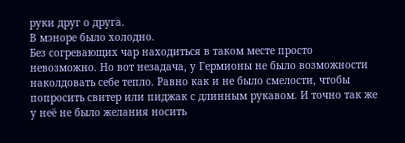руки друг о друга.
В мэноре было холодно.
Без согревающих чар находиться в таком месте просто невозможно. Но вот незадача, у Гермионы не было возможности наколдовать себе тепло. Равно как и не было смелости, чтобы попросить свитер или пиджак с длинным рукавом. И точно так же у неё не было желания носить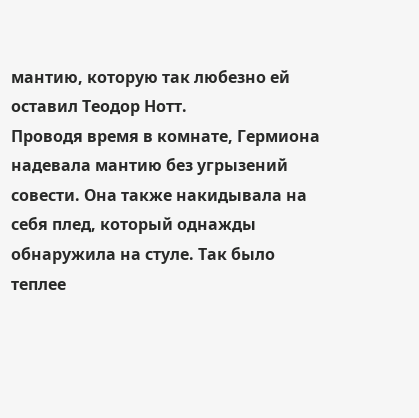мантию, которую так любезно ей оставил Теодор Нотт.
Проводя время в комнате, Гермиона надевала мантию без угрызений совести. Она также накидывала на себя плед, который однажды обнаружила на стуле. Так было теплее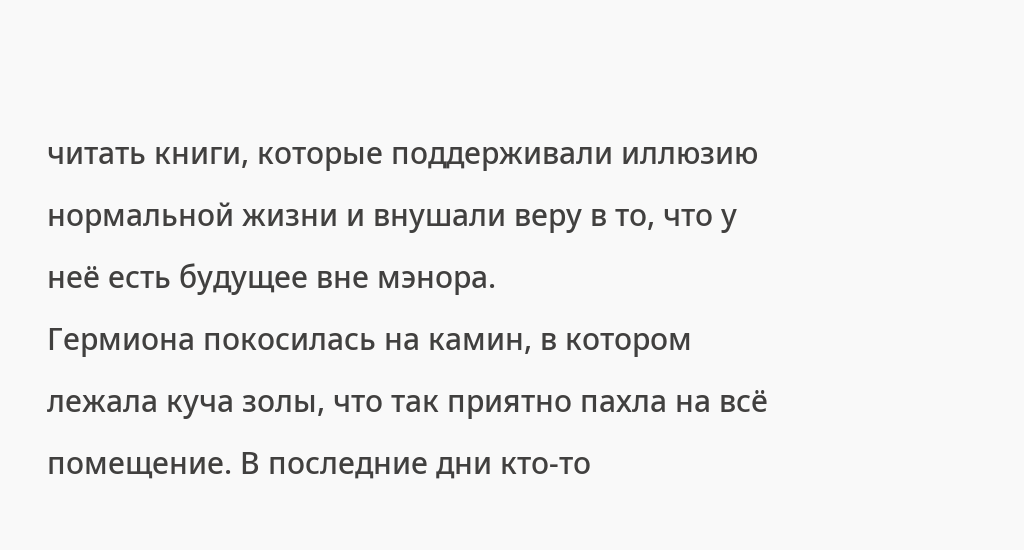читать книги, которые поддерживали иллюзию нормальной жизни и внушали веру в то, что у неё есть будущее вне мэнора.
Гермиона покосилась на камин, в котором лежала куча золы, что так приятно пахла на всё помещение. В последние дни кто-то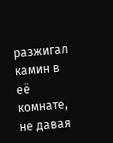разжигал камин в её комнате, не давая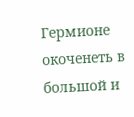Гермионе окоченеть в большой и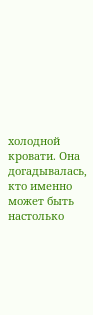холодной кровати. Она догадывалась, кто именно может быть настолько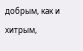добрым, как и хитрым,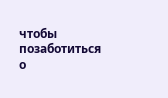чтобы позаботиться о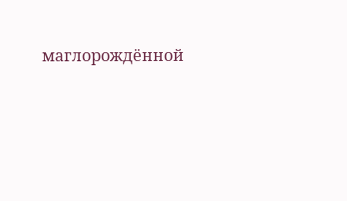маглорождённой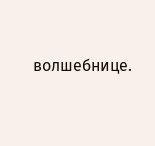волшебнице.